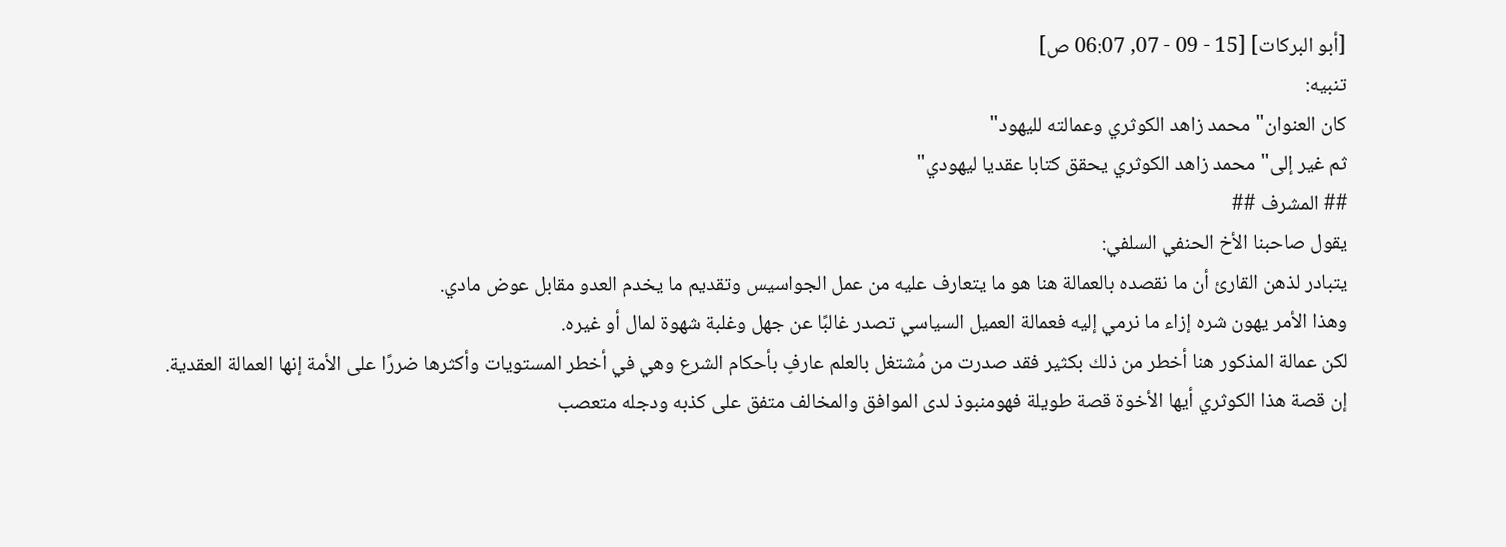[أبو البركات] [15 - 09 - 07, 06:07 ص]
تنبيه:
كان العنوان"محمد زاهد الكوثري وعمالته لليهود"
ثم غير إلى"محمد زاهد الكوثري يحقق كتابا عقديا ليهودي"
## المشرف ##
يقول صاحبنا الأخ الحنفي السلفي:
يتبادر لذهن القارئ أن ما نقصده بالعمالة هنا هو ما يتعارف عليه من عمل الجواسيس وتقديم ما يخدم العدو مقابل عوض مادي.
وهذا الأمر يهون شره إزاء ما نرمي إليه فعمالة العميل السياسي تصدر غالبًا عن جهل وغلبة شهوة لمال أو غيره.
لكن عمالة المذكور هنا أخطر من ذلك بكثير فقد صدرت من مُشتغل بالعلم عارفٍ بأحكام الشرع وهي في أخطر المستويات وأكثرها ضررًا على الأمة إنها العمالة العقدية.
إن قصة هذا الكوثري أيها الأخوة قصة طويلة فهومنبوذ لدى الموافق والمخالف متفق على كذبه ودجله متعصب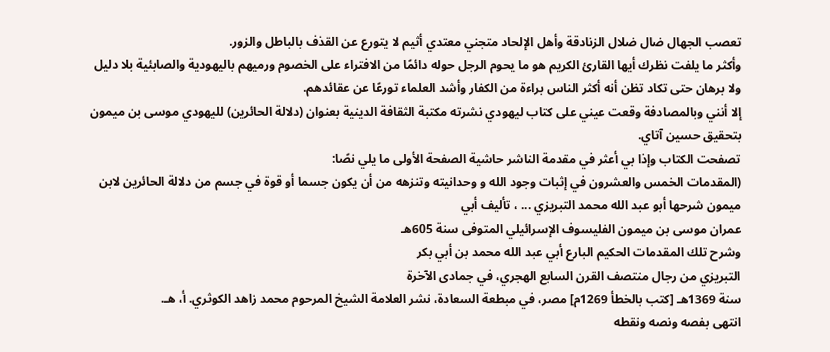تعصب الجهال ضال ضلال الزنادقة وأهل الإلحاد متجني معتدي أثيم لا يتورع عن القذف بالباطل والزور.
وأكثر ما يلفت نظرك أيها القارئ الكريم هو ما يحوم الرجل حوله دائمًا من الافتراء على الخصوم ورميهم باليهودية والصابئية بلا دليل ولا برهان حتى تكاد تظن أنه أكثر الناس براءة من الكفار وأشد العلماء تورعًا عن عقائدهم.
إلا أنني وبالمصادفة وقعت عيني على كتاب ليهودي نشرته مكتبة الثقافة الدينية بعنوان (دلالة الحائرين) لليهودي موسى بن ميمون بتحقيق حسين آتاي.
تصفحت الكتاب وإذا بي أعثر في مقدمة الناشر حاشية الصفحة الأولى ما يلي نصًا:
(المقدمات الخمس والعشرون في إثبات وجود الله و وحدانيته وتنزهه من أن يكون جسما أو قوة في جسم من دلالة الحائرين لابن ميمون شرحها أبو عبد الله محمد التبريزي ... ، تأليف أبي
عمران موسى بن ميمون الفليسوف الإسرائيلي المتوفى سنة 605هـ
وشرح تلك المقدمات الحكيم البارع أبي عبد الله محمد بن أبي بكر
التبريزي من رجال منتصف القرن السابع الهجري، في جمادى الآخرة
سنة 1369هـ [كتب بالخطأ 1269م] مصر، في مبطعة السعادة، نشر العلامة الشيخ المرحوم محمد زاهد الكوثري. أ، هـ.
انتهى بفصه ونصه ونقطه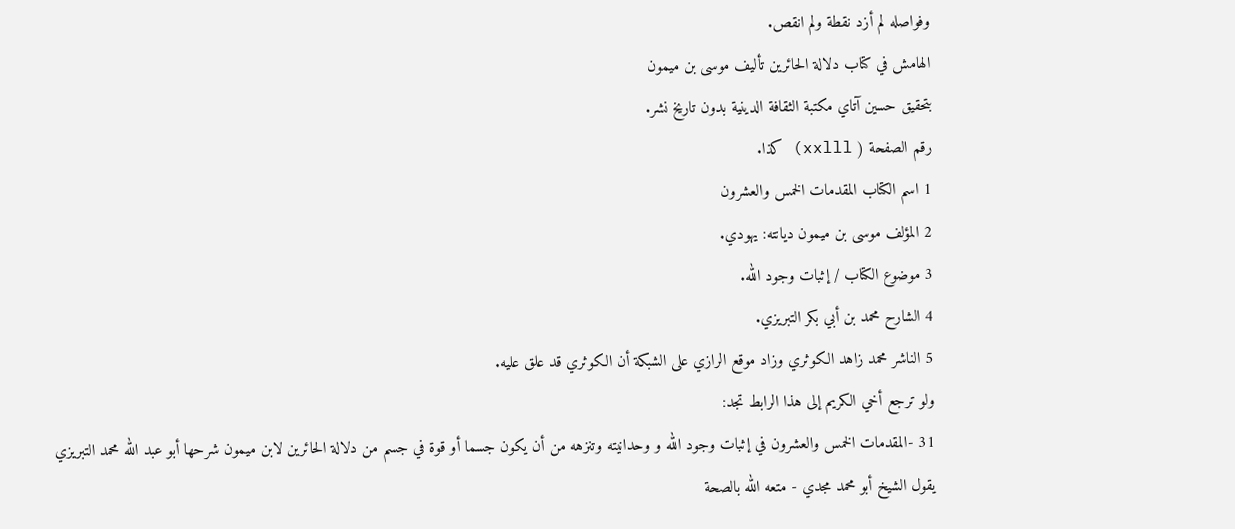وفواصله لم أزد نقطة ولم انقص.
الهامش في كتاب دلالة الحائرين تأليف موسى بن ميمون
بتحقيق حسين آتاي مكتبة الثقافة الدينية بدون تاريخ نشر.
رقم الصفحة ( xxlll) كذا.
1 اسم الكتاب المقدمات الخمس والعشرون
2 المؤلف موسى بن ميمون ديانته: يهودي.
3 موضوع الكتاب / إثبات وجود الله.
4 الشارح محمد بن أبي بكر التبريزي.
5 الناشر محمد زاهد الكوثري وزاد موقع الرازي على الشبكة أن الكوثري قد علق عليه.
ولو ترجع أخي الكريم إلى هذا الرابط تجد:
31 -المقدمات الخمس والعشرون في إثبات وجود الله و وحدانيته وتنزهه من أن يكون جسما أو قوة في جسم من دلالة الحائرين لابن ميمون شرحها أبو عبد الله محمد التبريزي
يقول الشيخ أبو محمد مجدي - متعه الله بالصحة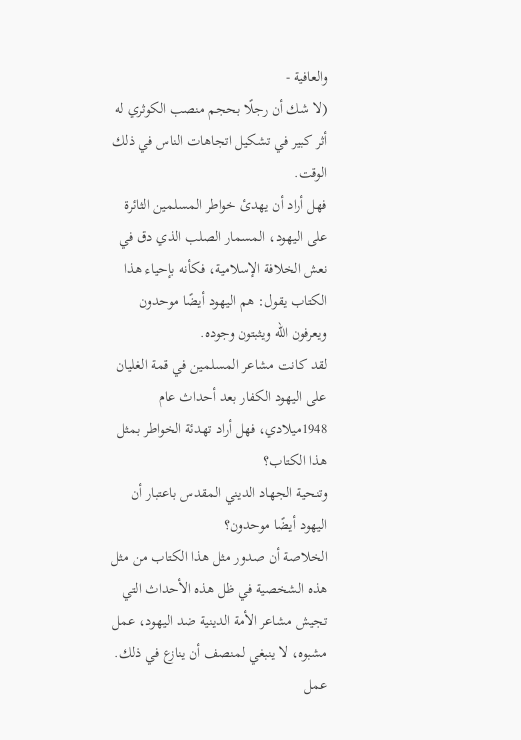والعافية -
(لا شك أن رجلًا بحجم منصب الكوثري له أثر كبير في تشكيل اتجاهات الناس في ذلك الوقت.
فهل أراد أن يهدئ خواطر المسلمين الثائرة على اليهود، المسمار الصلب الذي دق في نعش الخلافة الإسلامية، فكأنه بإحياء هذا الكتاب يقول: هم اليهود أيضًا موحدون ويعرفون الله ويثبتون وجوده.
لقد كانت مشاعر المسلمين في قمة الغليان على اليهود الكفار بعد أحداث عام 1948ميلادي، فهل أراد تهدئة الخواطر بمثل هذا الكتاب؟
وتنحية الجهاد الديني المقدس باعتبار أن اليهود أيضًا موحدون؟
الخلاصة أن صدور مثل هذا الكتاب من مثل هذه الشخصية في ظل هذه الأحداث التي تجيش مشاعر الأمة الدينية ضد اليهود، عمل مشبوه، لا ينبغي لمنصف أن ينازع في ذلك.
عمل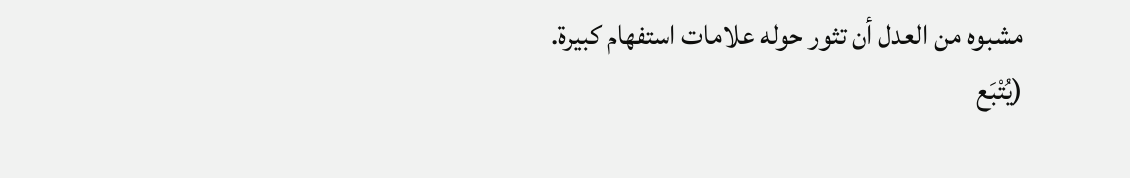مشبوه من العدل أن تثور حوله علامات استفهام كبيرة.
(يُتْبَع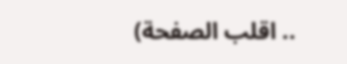.. اقلب الصفحة)